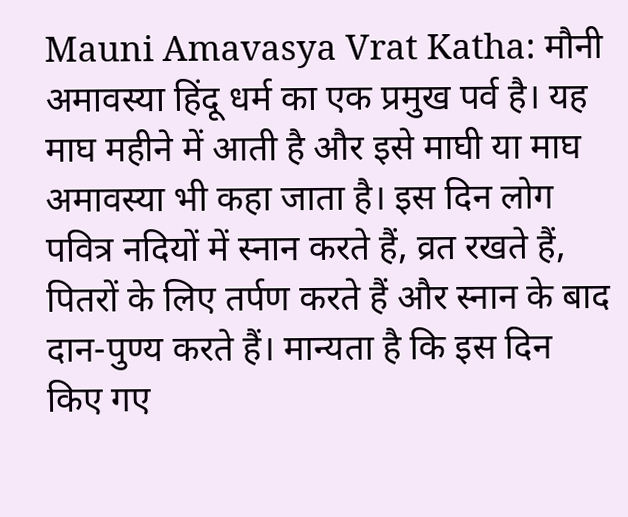Mauni Amavasya Vrat Katha: मौनी अमावस्या हिंदू धर्म का एक प्रमुख पर्व है। यह माघ महीने में आती है और इसे माघी या माघ अमावस्या भी कहा जाता है। इस दिन लोग पवित्र नदियों में स्नान करते हैं, व्रत रखते हैं, पितरों के लिए तर्पण करते हैं और स्नान के बाद दान-पुण्य करते हैं। मान्यता है कि इस दिन किए गए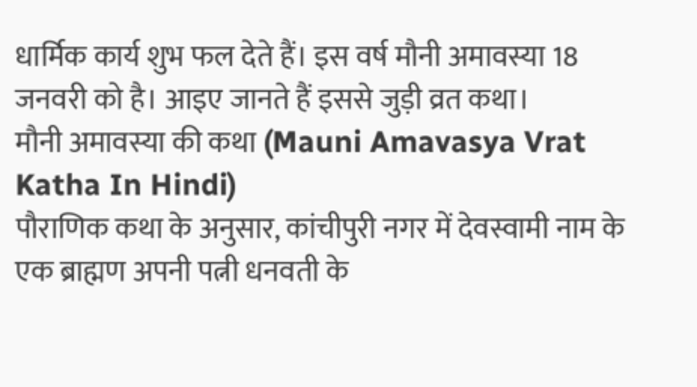धार्मिक कार्य शुभ फल देते हैं। इस वर्ष मौनी अमावस्या 18 जनवरी को है। आइए जानते हैं इससे जुड़ी व्रत कथा।
मौनी अमावस्या की कथा (Mauni Amavasya Vrat Katha In Hindi)
पौराणिक कथा के अनुसार, कांचीपुरी नगर में देवस्वामी नाम के एक ब्राह्मण अपनी पत्नी धनवती के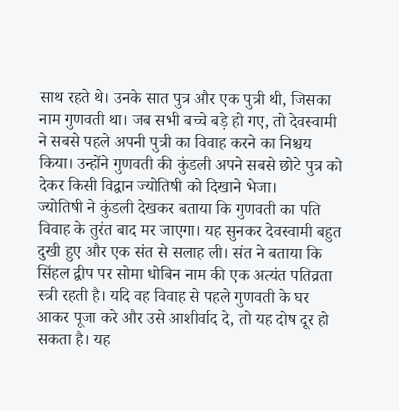साथ रहते थे। उनके सात पुत्र और एक पुत्री थी, जिसका नाम गुणवती था। जब सभी बच्चे बड़े हो गए, तो देवस्वामी ने सबसे पहले अपनी पुत्री का विवाह करने का निश्चय किया। उन्होंने गुणवती की कुंडली अपने सबसे छोटे पुत्र को देकर किसी विद्वान ज्योतिषी को दिखाने भेजा।
ज्योतिषी ने कुंडली देखकर बताया कि गुणवती का पति विवाह के तुरंत बाद मर जाएगा। यह सुनकर देवस्वामी बहुत दुखी हुए और एक संत से सलाह ली। संत ने बताया कि सिंहल द्वीप पर सोमा धोबिन नाम की एक अत्यंत पतिव्रता स्त्री रहती है। यदि वह विवाह से पहले गुणवती के घर आकर पूजा करे और उसे आशीर्वाद दे, तो यह दोष दूर हो सकता है। यह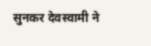सुनकर देवस्वामी ने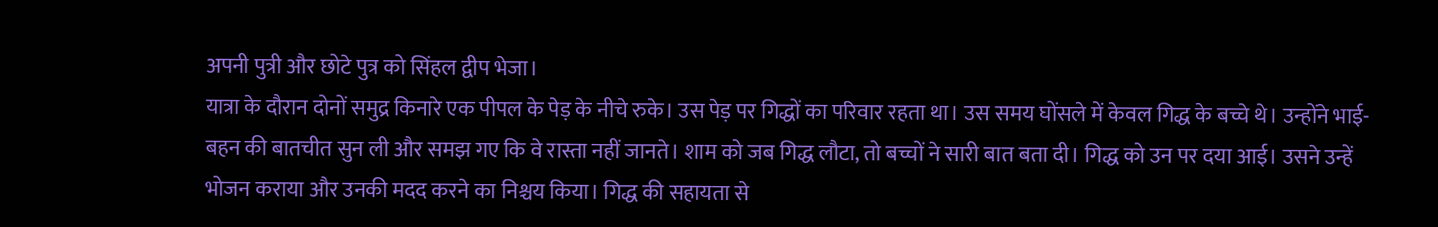अपनी पुत्री और छोटे पुत्र को सिंहल द्वीप भेजा।
यात्रा के दौरान दोनों समुद्र किनारे एक पीपल के पेड़ के नीचे रुके। उस पेड़ पर गिद्धों का परिवार रहता था। उस समय घोंसले में केवल गिद्ध के बच्चे थे। उन्होंने भाई-बहन की बातचीत सुन ली और समझ गए कि वे रास्ता नहीं जानते। शाम को जब गिद्ध लौटा, तो बच्चों ने सारी बात बता दी। गिद्ध को उन पर दया आई। उसने उन्हें भोजन कराया और उनकी मदद करने का निश्चय किया। गिद्ध की सहायता से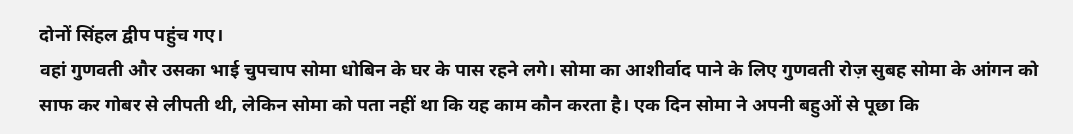दोनों सिंहल द्वीप पहुंच गए।
वहां गुणवती और उसका भाई चुपचाप सोमा धोबिन के घर के पास रहने लगे। सोमा का आशीर्वाद पाने के लिए गुणवती रोज़ सुबह सोमा के आंगन को साफ कर गोबर से लीपती थी, लेकिन सोमा को पता नहीं था कि यह काम कौन करता है। एक दिन सोमा ने अपनी बहुओं से पूछा कि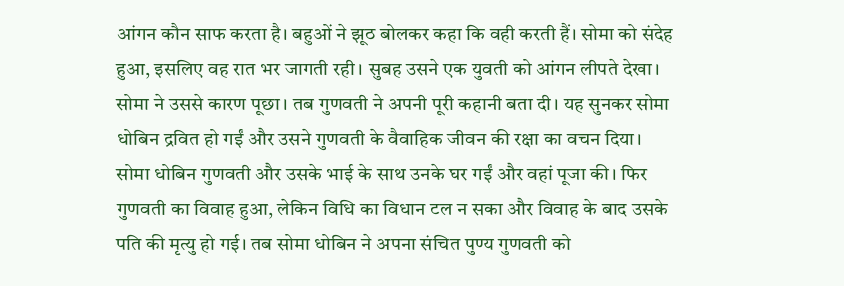आंगन कौन साफ करता है। बहुओं ने झूठ बोलकर कहा कि वही करती हैं। सोमा को संदेह हुआ, इसलिए वह रात भर जागती रही। सुबह उसने एक युवती को आंगन लीपते देखा। सोमा ने उससे कारण पूछा। तब गुणवती ने अपनी पूरी कहानी बता दी। यह सुनकर सोमा धोबिन द्रवित हो गईं और उसने गुणवती के वैवाहिक जीवन की रक्षा का वचन दिया।
सोमा धोबिन गुणवती और उसके भाई के साथ उनके घर गईं और वहां पूजा की। फिर गुणवती का विवाह हुआ, लेकिन विधि का विधान टल न सका और विवाह के बाद उसके पति की मृत्यु हो गई। तब सोमा धोबिन ने अपना संचित पुण्य गुणवती को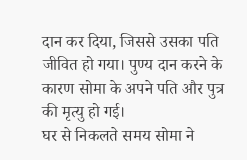दान कर दिया, जिससे उसका पति जीवित हो गया। पुण्य दान करने के कारण सोमा के अपने पति और पुत्र की मृत्यु हो गई।
घर से निकलते समय सोमा ने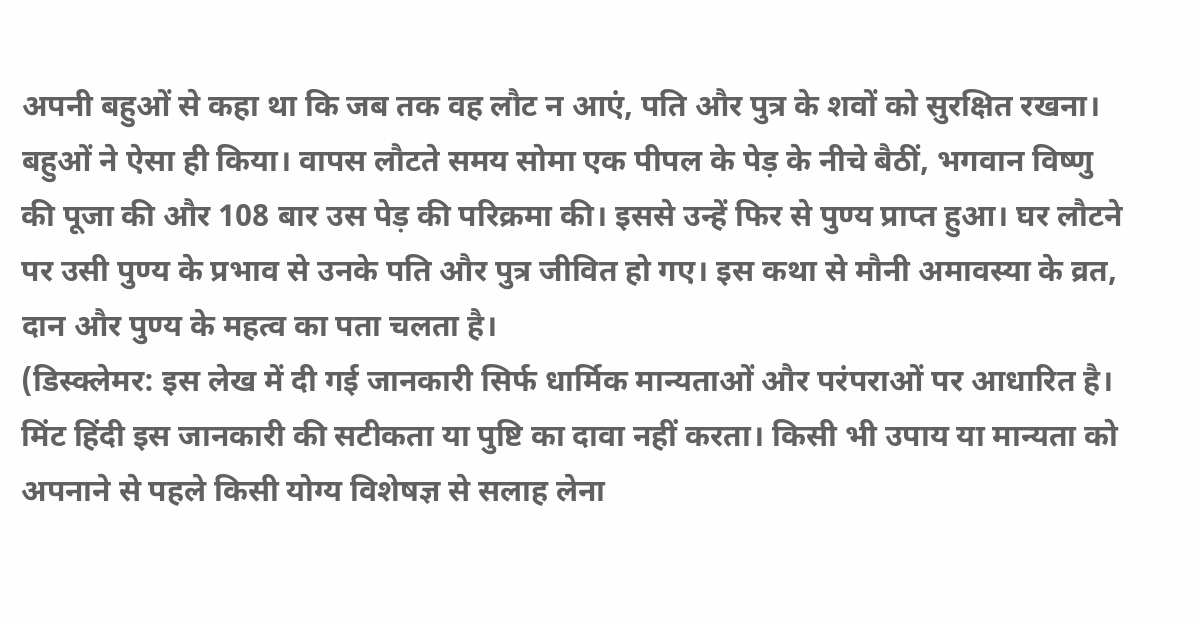अपनी बहुओं से कहा था कि जब तक वह लौट न आएं, पति और पुत्र के शवों को सुरक्षित रखना। बहुओं ने ऐसा ही किया। वापस लौटते समय सोमा एक पीपल के पेड़ के नीचे बैठीं, भगवान विष्णु की पूजा की और 108 बार उस पेड़ की परिक्रमा की। इससे उन्हें फिर से पुण्य प्राप्त हुआ। घर लौटने पर उसी पुण्य के प्रभाव से उनके पति और पुत्र जीवित हो गए। इस कथा से मौनी अमावस्या के व्रत, दान और पुण्य के महत्व का पता चलता है।
(डिस्क्लेमर: इस लेख में दी गई जानकारी सिर्फ धार्मिक मान्यताओं और परंपराओं पर आधारित है। मिंट हिंदी इस जानकारी की सटीकता या पुष्टि का दावा नहीं करता। किसी भी उपाय या मान्यता को अपनाने से पहले किसी योग्य विशेषज्ञ से सलाह लेना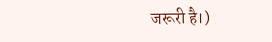जरूरी है।)